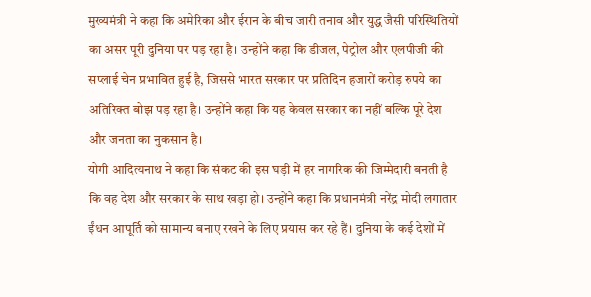मुख्यमंत्री ने कहा कि अमेरिका और ईरान के बीच जारी तनाव और युद्ध जैसी परिस्थितियों का असर पूरी दुनिया पर पड़ रहा है। उन्होंने कहा कि डीजल, पेट्रोल और एलपीजी की सप्लाई चेन प्रभावित हुई है, जिससे भारत सरकार पर प्रतिदिन हजारों करोड़ रुपये का अतिरिक्त बोझ पड़ रहा है। उन्होंने कहा कि यह केवल सरकार का नहीं बल्कि पूरे देश और जनता का नुकसान है।
योगी आदित्यनाथ ने कहा कि संकट की इस घड़ी में हर नागरिक की जिम्मेदारी बनती है कि वह देश और सरकार के साथ खड़ा हो। उन्होंने कहा कि प्रधानमंत्री नरेंद्र मोदी लगातार ईंधन आपूर्ति को सामान्य बनाए रखने के लिए प्रयास कर रहे हैं। दुनिया के कई देशों में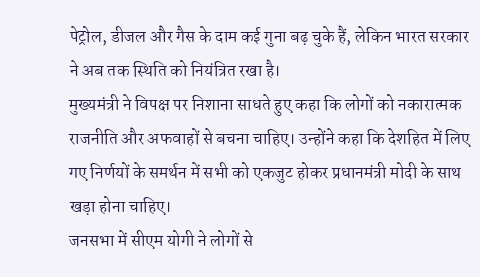पेट्रोल, डीजल और गैस के दाम कई गुना बढ़ चुके हैं, लेकिन भारत सरकार ने अब तक स्थिति को नियंत्रित रखा है।
मुख्यमंत्री ने विपक्ष पर निशाना साधते हुए कहा कि लोगों को नकारात्मक राजनीति और अफवाहों से बचना चाहिए। उन्होंने कहा कि देशहित में लिए गए निर्णयों के समर्थन में सभी को एकजुट होकर प्रधानमंत्री मोदी के साथ खड़ा होना चाहिए।
जनसभा में सीएम योगी ने लोगों से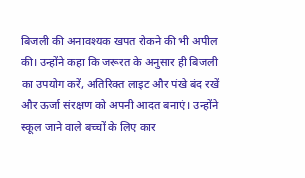बिजली की अनावश्यक खपत रोकने की भी अपील की। उन्होंने कहा कि जरूरत के अनुसार ही बिजली का उपयोग करें, अतिरिक्त लाइट और पंखे बंद रखें और ऊर्जा संरक्षण को अपनी आदत बनाएं। उन्होंने स्कूल जाने वाले बच्चों के लिए कार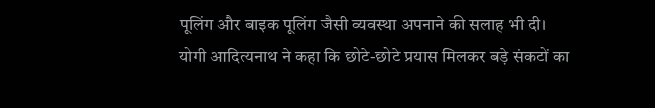पूलिंग और बाइक पूलिंग जैसी व्यवस्था अपनाने की सलाह भी दी।
योगी आदित्यनाथ ने कहा कि छोटे-छोटे प्रयास मिलकर बड़े संकटों का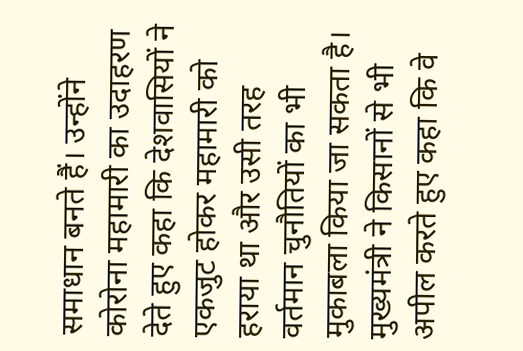समाधान बनते हैं। उन्होंने कोरोना महामारी का उदाहरण देते हुए कहा कि देशवासियों ने एकजुट होकर महामारी को हराया था और उसी तरह वर्तमान चुनौतियों का भी मुकाबला किया जा सकता है।
मुख्यमंत्री ने किसानों से भी अपील करते हुए कहा कि वे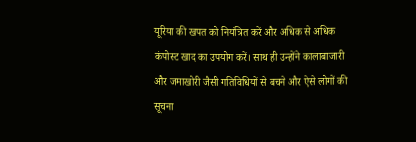यूरिया की खपत को नियंत्रित करें और अधिक से अधिक कंपोस्ट खाद का उपयोग करें। साथ ही उन्होंने कालाबाजारी और जमाखोरी जैसी गतिविधियों से बचने और ऐसे लोगों की सूचना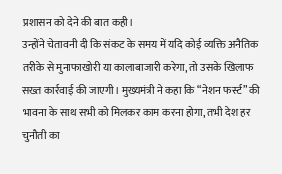प्रशासन को देने की बात कही।
उन्होंने चेतावनी दी कि संकट के समय में यदि कोई व्यक्ति अनैतिक तरीके से मुनाफाखोरी या कालाबाजारी करेगा, तो उसके खिलाफ सख्त कार्रवाई की जाएगी। मुख्यमंत्री ने कहा कि “नेशन फर्स्ट” की भावना के साथ सभी को मिलकर काम करना होगा, तभी देश हर चुनौती का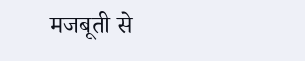मजबूती से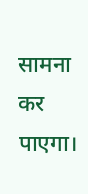सामना कर पाएगा।